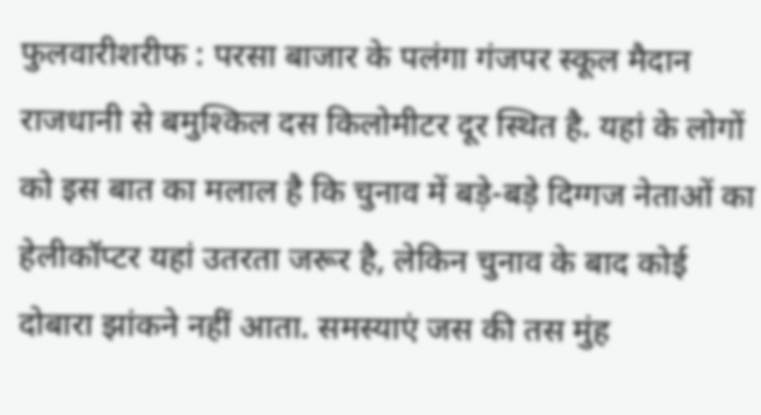फुलवारीशरीफ : परसा बाजार के पलंगा गंजपर स्कूल मैदान राजधानी से बमुश्किल दस किलोमीटर दूर स्थित है. यहां के लोगों को इस बात का मलाल है कि चुनाव में बड़े-बड़े दिग्गज नेताओं का हेलीकॉप्टर यहां उतरता जरूर है, लेकिन चुनाव के बाद कोई दोबारा झांकने नहीं आता. समस्याएं जस की तस मुंह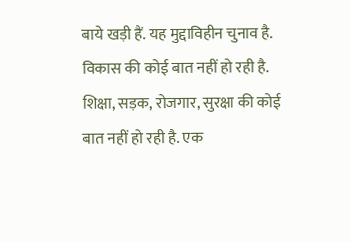बाये खड़ी हैं. यह मुद्दाविहीन चुनाव है.
विकास की कोई बात नहीं हो रही है. शिक्षा, सड़क, रोजगार, सुरक्षा की कोई बात नहीं हो रही है. एक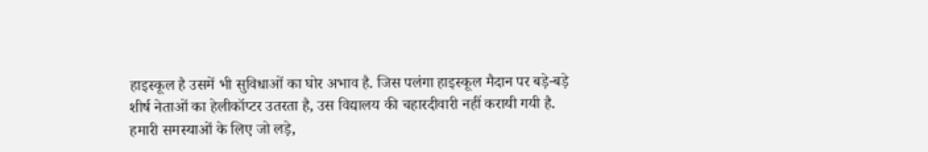हाइस्कूल है उसमें भी सुविधाओं का घोर अभाव है. जिस पलंगा हाइस्कूल मैदान पर बड़े-बड़े शीर्ष नेताओं का हेलीकॉप्टर उतरता है, उस विद्यालय की चहारदीवारी नहीं करायी गयी है. हमारी समस्याओं के लिए जो लड़े,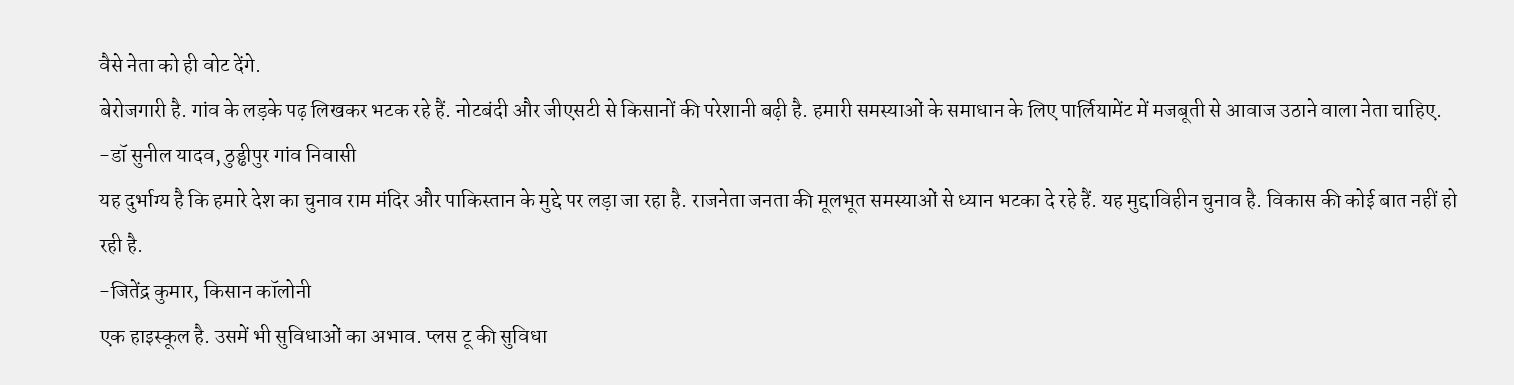वैसे नेता को ही वोट देंगे.
बेरोजगारी है. गांव के लड़के पढ़ लिखकर भटक रहे हैं. नोटबंदी और जीएसटी से किसानों की परेशानी बढ़ी है. हमारी समस्याओं के समाधान के लिए पार्लियामेंट में मजबूती से आवाज उठाने वाला नेता चाहिए.
-डॉ सुनील यादव, ठुड्ढीपुर गांव निवासी
यह दुर्भाग्य है कि हमारे देश का चुनाव राम मंदिर और पाकिस्तान के मुद्दे पर लड़ा जा रहा है. राजनेता जनता की मूलभूत समस्याओं से ध्यान भटका दे रहे हैं. यह मुद्दाविहीन चुनाव है. विकास की कोई बात नहीं हो रही है.
-जितेंद्र कुमार, किसान कॉलोनी
एक हाइस्कूल है. उसमें भी सुविधाओं का अभाव. प्लस टू की सुविधा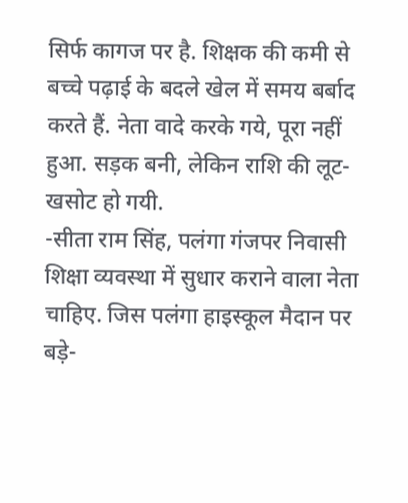सिर्फ कागज पर है. शिक्षक की कमी से बच्चे पढ़ाई के बदले खेल में समय बर्बाद करते हैं. नेता वादे करके गये, पूरा नहीं हुआ. सड़क बनी, लेकिन राशि की लूट- खसोट हो गयी.
-सीता राम सिंह, पलंगा गंजपर निवासी
शिक्षा व्यवस्था में सुधार कराने वाला नेता चाहिए. जिस पलंगा हाइस्कूल मैदान पर बड़े-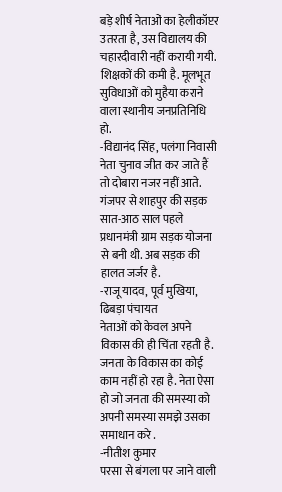बड़े शीर्ष नेताओं का हेलीकॉप्टर उतरता है, उस विद्यालय की चहारदीवारी नहीं करायी गयी. शिक्षकों की कमी है. मूलभूत सुविधाओं को मुहैया कराने वाला स्थानीय जनप्रतिनिधि हो.
-विद्यानंद सिंह, पलंगा निवासी
नेता चुनाव जीत कर जाते हैं तो दोबारा नजर नहीं आते. गंजपर से शाहपुर की सड़क सात-आठ साल पहले प्रधानमंत्री ग्राम सड़क योजना से बनी थी. अब सड़क की हालत जर्जर है.
-राजू यादव, पूर्व मुखिया, ढिबड़ा पंचायत
नेताओं को केवल अपने विकास की ही चिंता रहती है. जनता के विकास का कोई काम नहीं हो रहा है. नेता ऐसा हो जो जनता की समस्या को अपनी समस्या समझे उसका समाधान करे .
-नीतीश कुमार
परसा से बंगला पर जाने वाली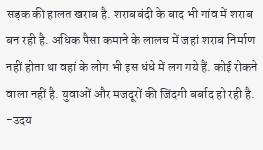सड़क की हालत खराब है. शराबबंदी के बाद भी गांव में शराब बन रही है. अधिक पैसा कमाने के लालच में जहां शराब निर्माण नहीं होता था वहां के लोग भी इस धंधे में लग गये हैं. कोई रोकने वाला नहीं है. युवाओं और मजदूरों की जिंदगी बर्बाद हो रही है.
-उदय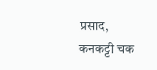प्रसाद,
कनकट्टी चक